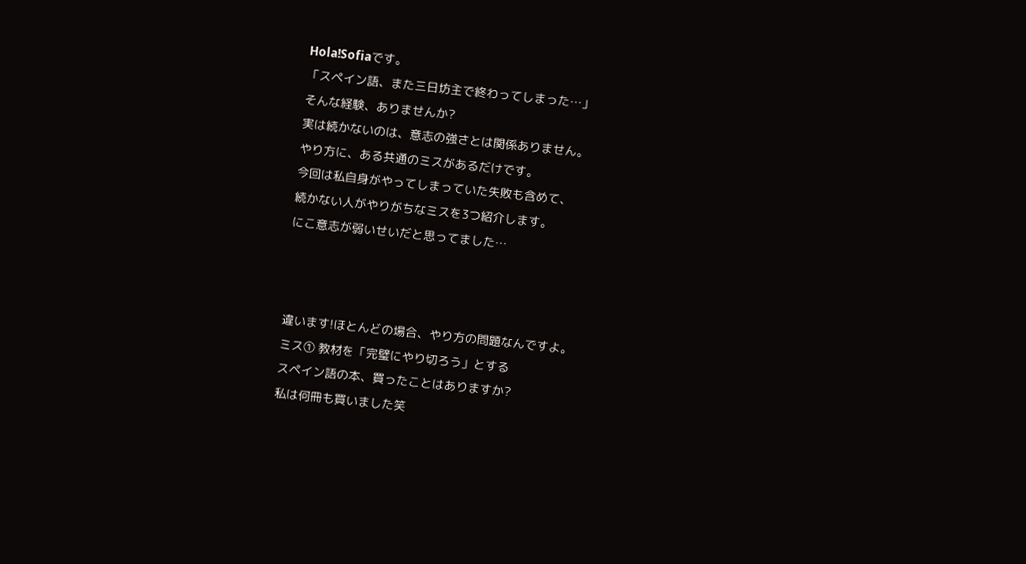Hola!Sofiaです。
「スペイン語、また三日坊主で終わってしまった…」
そんな経験、ありませんか?
実は続かないのは、意志の強さとは関係ありません。
やり方に、ある共通のミスがあるだけです。
今回は私自身がやってしまっていた失敗も含めて、
続かない人がやりがちなミスを3つ紹介します。
にこ意志が弱いせいだと思ってました…



違います!ほとんどの場合、やり方の問題なんですよ。
ミス① 教材を「完璧にやり切ろう」とする
スペイン語の本、買ったことはありますか?
私は何冊も買いました笑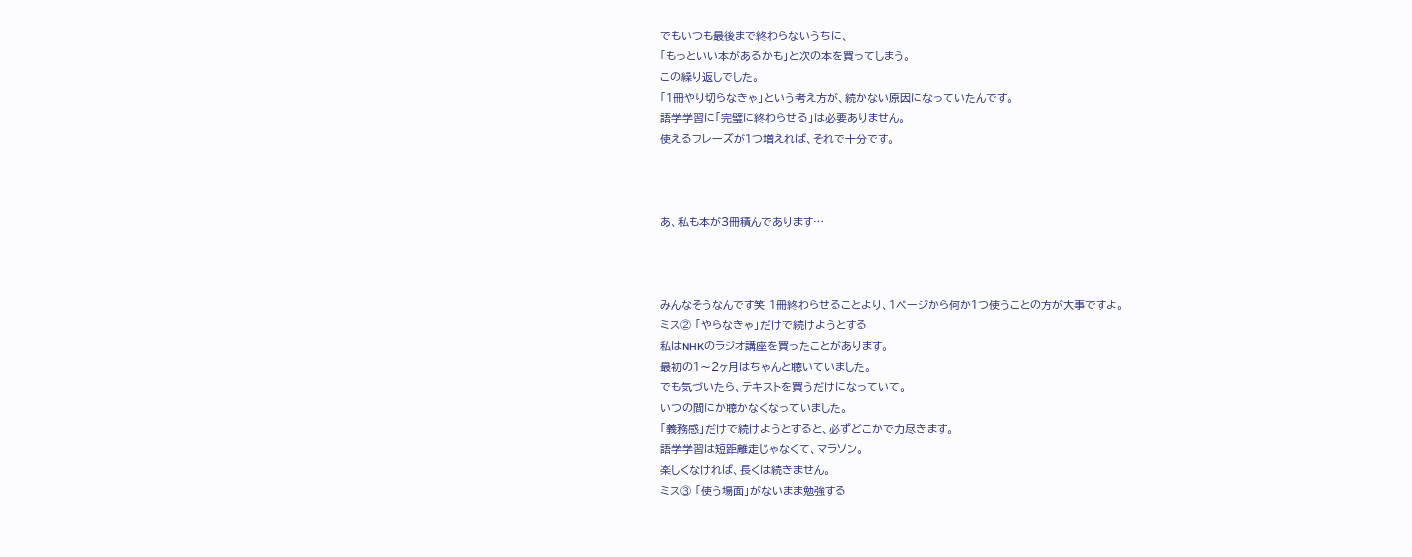でもいつも最後まで終わらないうちに、
「もっといい本があるかも」と次の本を買ってしまう。
この繰り返しでした。
「1冊やり切らなきゃ」という考え方が、続かない原因になっていたんです。
語学学習に「完璧に終わらせる」は必要ありません。
使えるフレーズが1つ増えれば、それで十分です。



あ、私も本が3冊積んであります…



みんなそうなんです笑 1冊終わらせることより、1ページから何か1つ使うことの方が大事ですよ。
ミス② 「やらなきゃ」だけで続けようとする
私はNHKのラジオ講座を買ったことがあります。
最初の1〜2ヶ月はちゃんと聴いていました。
でも気づいたら、テキストを買うだけになっていて。
いつの間にか聴かなくなっていました。
「義務感」だけで続けようとすると、必ずどこかで力尽きます。
語学学習は短距離走じゃなくて、マラソン。
楽しくなければ、長くは続きません。
ミス③ 「使う場面」がないまま勉強する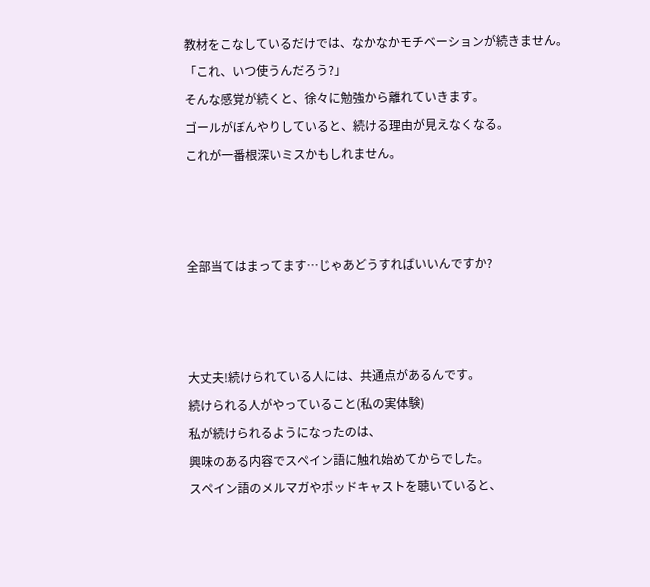教材をこなしているだけでは、なかなかモチベーションが続きません。
「これ、いつ使うんだろう?」
そんな感覚が続くと、徐々に勉強から離れていきます。
ゴールがぼんやりしていると、続ける理由が見えなくなる。
これが一番根深いミスかもしれません。



全部当てはまってます…じゃあどうすればいいんですか?



大丈夫!続けられている人には、共通点があるんです。
続けられる人がやっていること(私の実体験)
私が続けられるようになったのは、
興味のある内容でスペイン語に触れ始めてからでした。
スペイン語のメルマガやポッドキャストを聴いていると、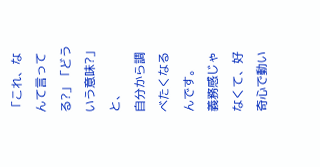「これ、なんて言ってる?」「どういう意味?」と、
自分から調べたくなるんです。
義務感じゃなくて、好奇心で動い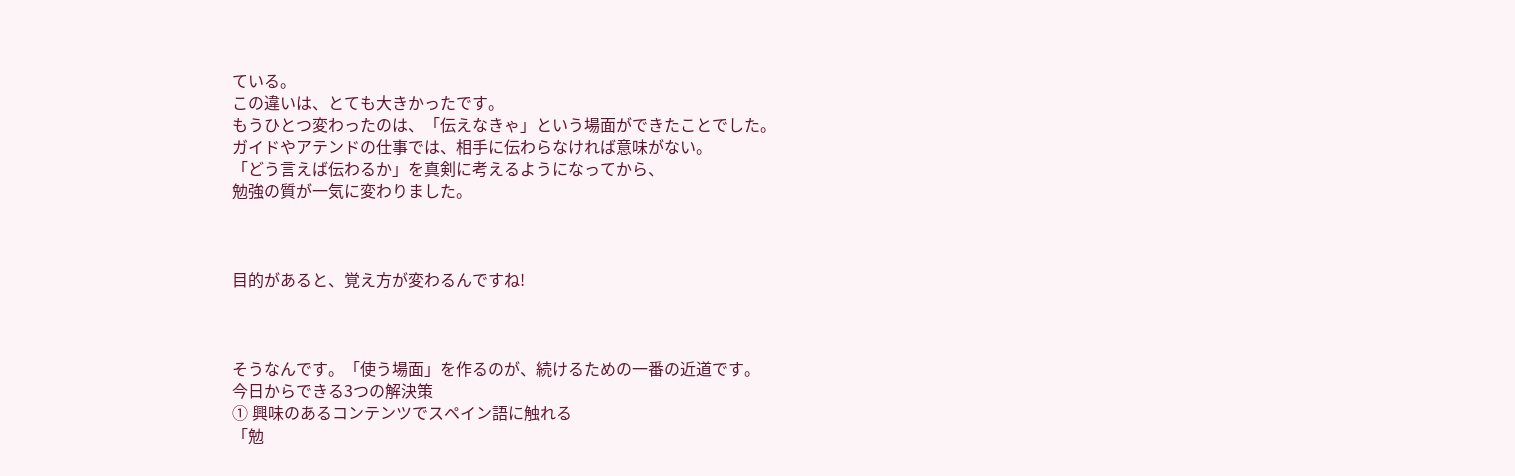ている。
この違いは、とても大きかったです。
もうひとつ変わったのは、「伝えなきゃ」という場面ができたことでした。
ガイドやアテンドの仕事では、相手に伝わらなければ意味がない。
「どう言えば伝わるか」を真剣に考えるようになってから、
勉強の質が一気に変わりました。



目的があると、覚え方が変わるんですね!



そうなんです。「使う場面」を作るのが、続けるための一番の近道です。
今日からできる3つの解決策
① 興味のあるコンテンツでスペイン語に触れる
「勉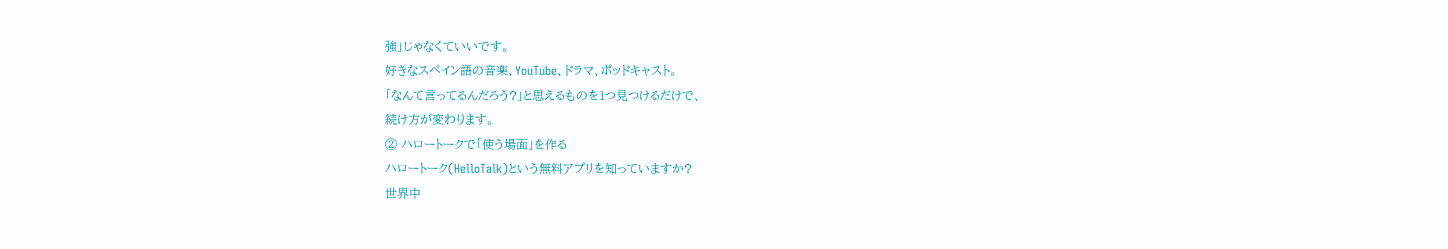強」じゃなくていいです。
好きなスペイン語の音楽、YouTube、ドラマ、ポッドキャスト。
「なんて言ってるんだろう?」と思えるものを1つ見つけるだけで、
続け方が変わります。
② ハロートークで「使う場面」を作る
ハロートーク(HelloTalk)という無料アプリを知っていますか?
世界中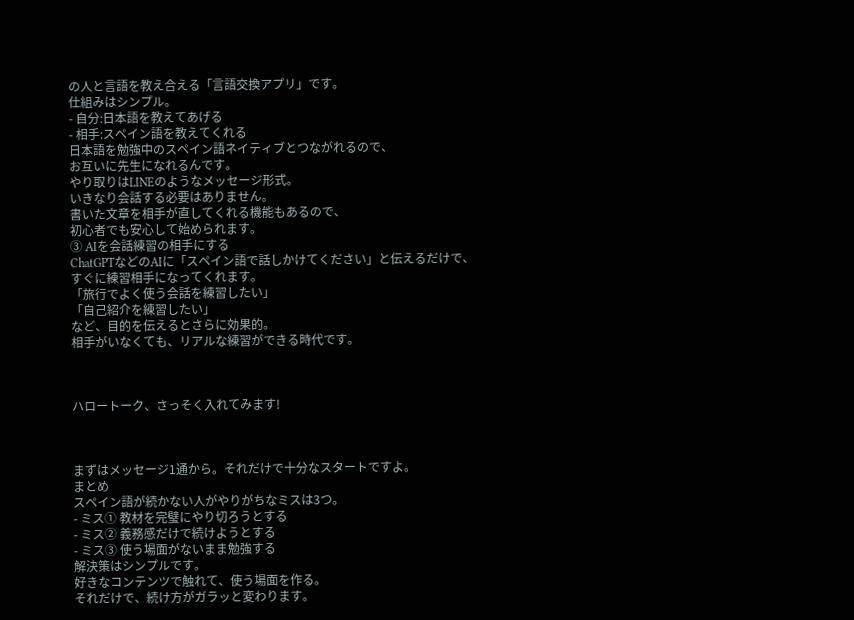の人と言語を教え合える「言語交換アプリ」です。
仕組みはシンプル。
- 自分:日本語を教えてあげる
- 相手:スペイン語を教えてくれる
日本語を勉強中のスペイン語ネイティブとつながれるので、
お互いに先生になれるんです。
やり取りはLINEのようなメッセージ形式。
いきなり会話する必要はありません。
書いた文章を相手が直してくれる機能もあるので、
初心者でも安心して始められます。
③ AIを会話練習の相手にする
ChatGPTなどのAIに「スペイン語で話しかけてください」と伝えるだけで、
すぐに練習相手になってくれます。
「旅行でよく使う会話を練習したい」
「自己紹介を練習したい」
など、目的を伝えるとさらに効果的。
相手がいなくても、リアルな練習ができる時代です。



ハロートーク、さっそく入れてみます!



まずはメッセージ1通から。それだけで十分なスタートですよ。
まとめ
スペイン語が続かない人がやりがちなミスは3つ。
- ミス① 教材を完璧にやり切ろうとする
- ミス② 義務感だけで続けようとする
- ミス③ 使う場面がないまま勉強する
解決策はシンプルです。
好きなコンテンツで触れて、使う場面を作る。
それだけで、続け方がガラッと変わります。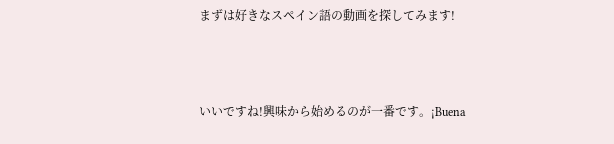まずは好きなスペイン語の動画を探してみます!



いいですね!興味から始めるのが一番です。¡Buena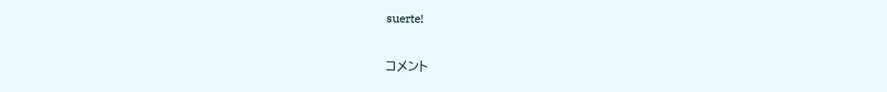suerte!

コメント